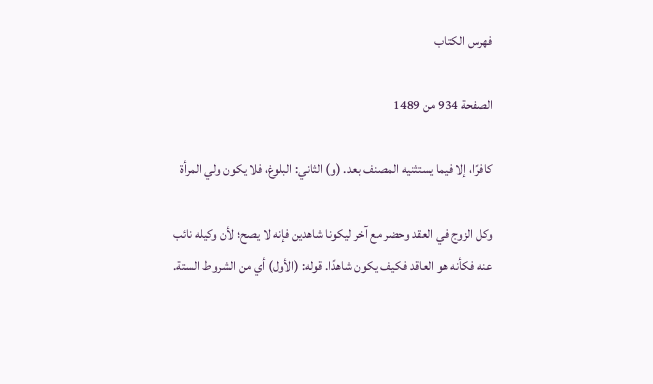فهرس الكتاب

الصفحة 934 من 1489

كافرًا، إلا فيما يستثنيه المصنف بعد. (و) الثاني: البلوغ، فلا يكون ولي المرأة

وكل الزوج في العقد وحضر مع آخر ليكونا شاهدين فإنه لا يصح؛ لأن وكيله نائب عنه فكأنه هو العاقد فكيف يكون شاهدًا. قوله: (الأول) أي من الشروط الستة.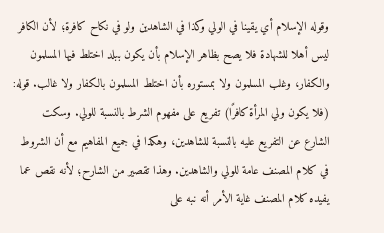وقوله الإسلام أي يقينا في الولي وكذا في الشاهدين ولو في نكاح كافرة؛ لأن الكافر ليس أهلا للشهادة فلا يصح بظاهر الإسلام بأن يكون ببلد اختلط فيها المسلمون والكفار، وغلب المسلمون ولا بمستوره بأن اختلط المسلمون بالكفار ولا غالب. قوله: (فلا يكون ولي المرأة كافرًا) تفريع على مفهوم الشرط بالنسبة للولي. وسكت الشارع عن التفريع عليه بالنسبة للشاهدين، وهكذا في جميع المفاهيم مع أن الشروط في كلام المصنف عامة للولي والشاهدين. وهذا تقصير من الشارح؛ لأنه نقص عما يفيده كلام المصنف غاية الأمر أنه نبه على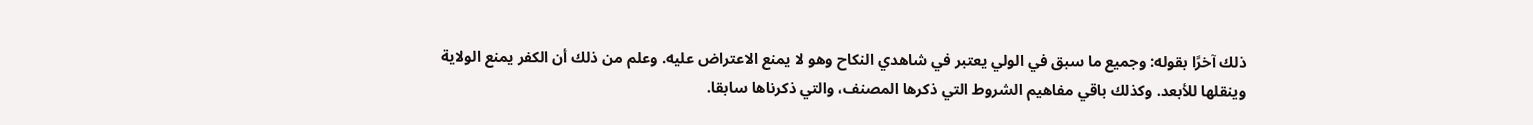ذلك آخرًا بقوله: وجميع ما سبق في الولي يعتبر في شاهدي النكاح وهو لا يمنع الاعتراض عليه. وعلم من ذلك أن الكفر يمنع الولاية وينقلها للأبعد. وكذلك باقي مفاهيم الشروط التي ذكرها المصنف، والتي ذكرناها سابقا.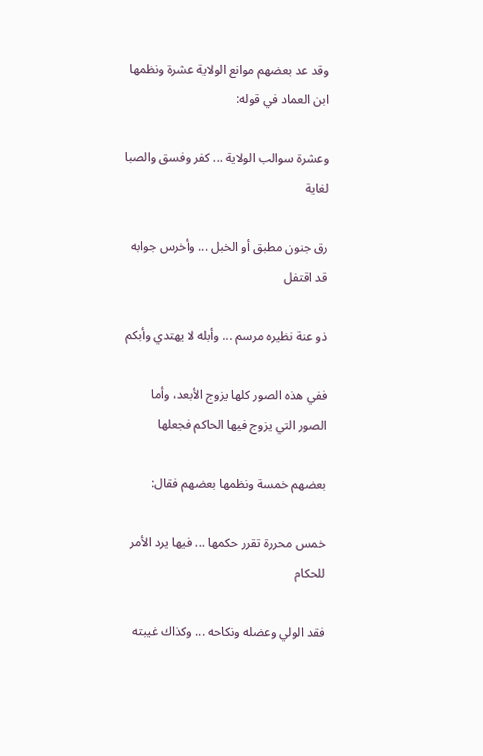وقد عد بعضهم موانع الولاية عشرة ونظمها ابن العماد في قوله:

وعشرة سوالب الولاية ... كفر وفسق والصبا لغاية

رق جنون مطبق أو الخبل ... وأخرس جوابه قد اقتفل

ذو عنة نظيره مرسم ... وأبله لا يهتدي وأبكم

ففي هذه الصور كلها يزوج الأبعد، وأما الصور التي يزوج فيها الحاكم فجعلها

بعضهم خمسة ونظمها بعضهم فقال:

خمس محررة تقرر حكمها ... فيها يرد الأمر للحكام

فقد الولي وعضله ونكاحه ... وكذاك غيبته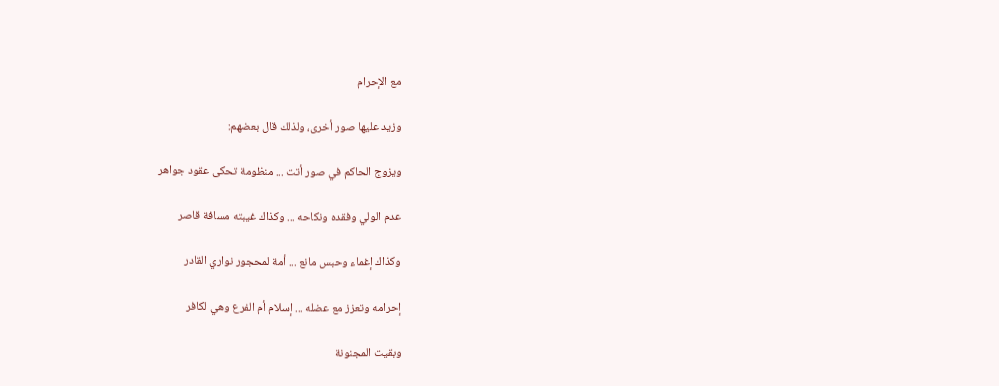مع الإحرام

وزيد عليها صور أخرى، ولذلك قال بعضهم:

ويزوج الحاكم في صور أتت ... منظومة تحكى عقود جواهر

عدم الولي وفقده ونكاحه ... وكذاك غيبته مسافة قاصر

وكذاك إغماء وحبس مانع ... أمة لمحجور نواري القادر

إحرامه وتعزز مع عضله ... إسلام أم الفرع وهي لكافر

وبقيت المجنونة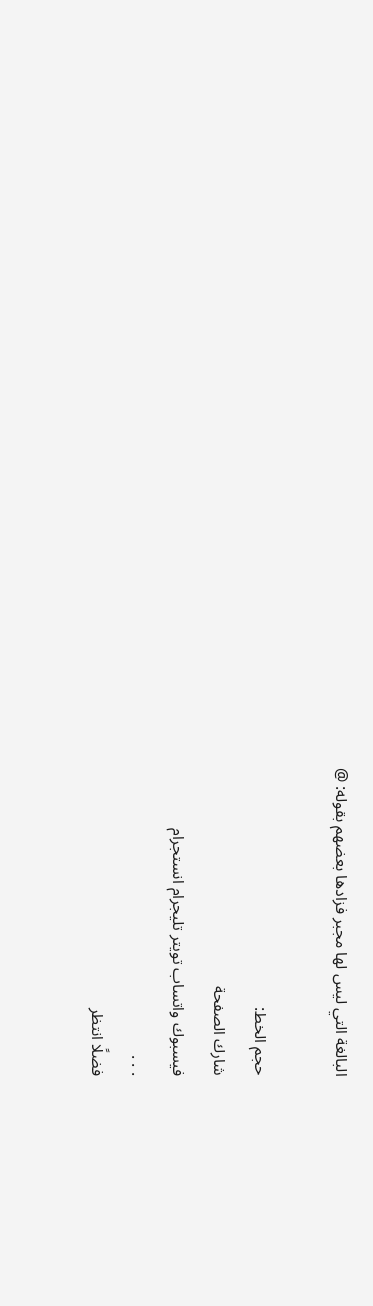البالغة التي ليس لها مجبر فزادها بعضهم بقوله: @

حجم الخط:
شارك الصفحة
فيسبوك واتساب تويتر تليجرام انستجرام
. . .
فضلًا انتظر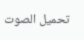تحميل الصوت